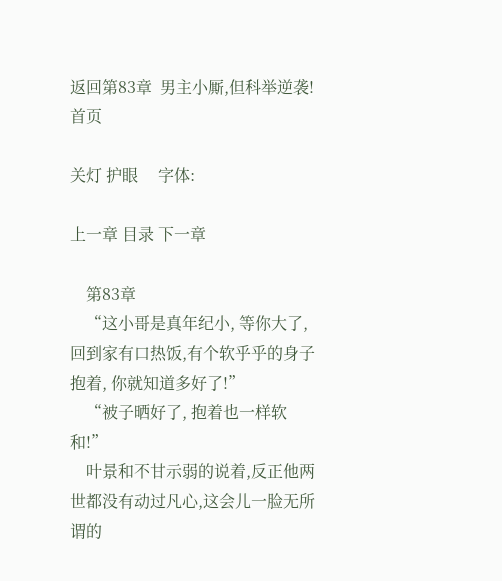返回第83章  男主小厮,但科举逆袭!首页

关灯 护眼     字体:

上一章 目录 下一章

    第83章
    “这小哥是真年纪小, 等你大了,回到家有口热饭,有个软乎乎的身子抱着, 你就知道多好了!”
    “被子晒好了, 抱着也一样软和!”
    叶景和不甘示弱的说着,反正他两世都没有动过凡心,这会儿一脸无所谓的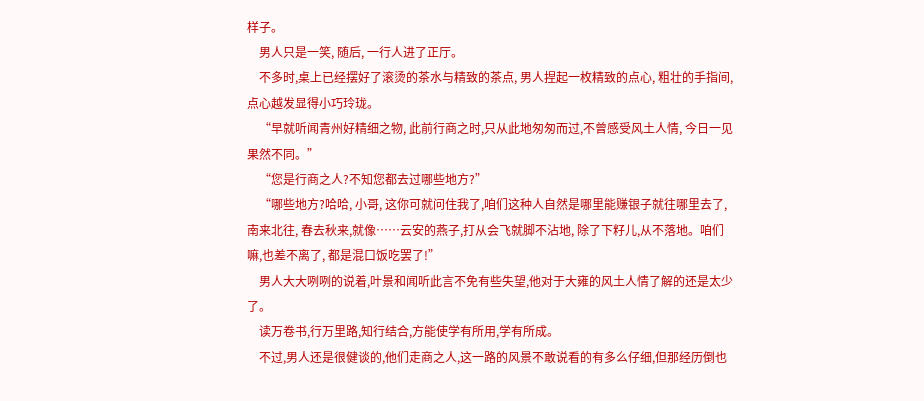样子。
    男人只是一笑, 随后, 一行人进了正厅。
    不多时,桌上已经摆好了滚烫的茶水与精致的茶点, 男人捏起一枚精致的点心, 粗壮的手指间,点心越发显得小巧玲珑。
    “早就听闻青州好精细之物, 此前行商之时,只从此地匆匆而过,不曾感受风土人情, 今日一见果然不同。”
    “您是行商之人?不知您都去过哪些地方?”
    “哪些地方?哈哈, 小哥, 这你可就问住我了,咱们这种人自然是哪里能赚银子就往哪里去了, 南来北往, 春去秋来,就像……云安的燕子,打从会飞就脚不沾地, 除了下籽儿,从不落地。咱们嘛,也差不离了, 都是混口饭吃罢了!”
    男人大大咧咧的说着,叶景和闻听此言不免有些失望,他对于大雍的风土人情了解的还是太少了。
    读万卷书,行万里路,知行结合,方能使学有所用,学有所成。
    不过,男人还是很健谈的,他们走商之人,这一路的风景不敢说看的有多么仔细,但那经历倒也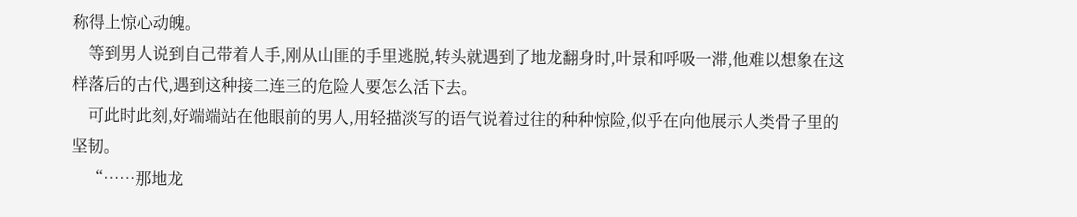称得上惊心动魄。
    等到男人说到自己带着人手,刚从山匪的手里逃脱,转头就遇到了地龙翻身时,叶景和呼吸一滞,他难以想象在这样落后的古代,遇到这种接二连三的危险人要怎么活下去。
    可此时此刻,好端端站在他眼前的男人,用轻描淡写的语气说着过往的种种惊险,似乎在向他展示人类骨子里的坚韧。
    “……那地龙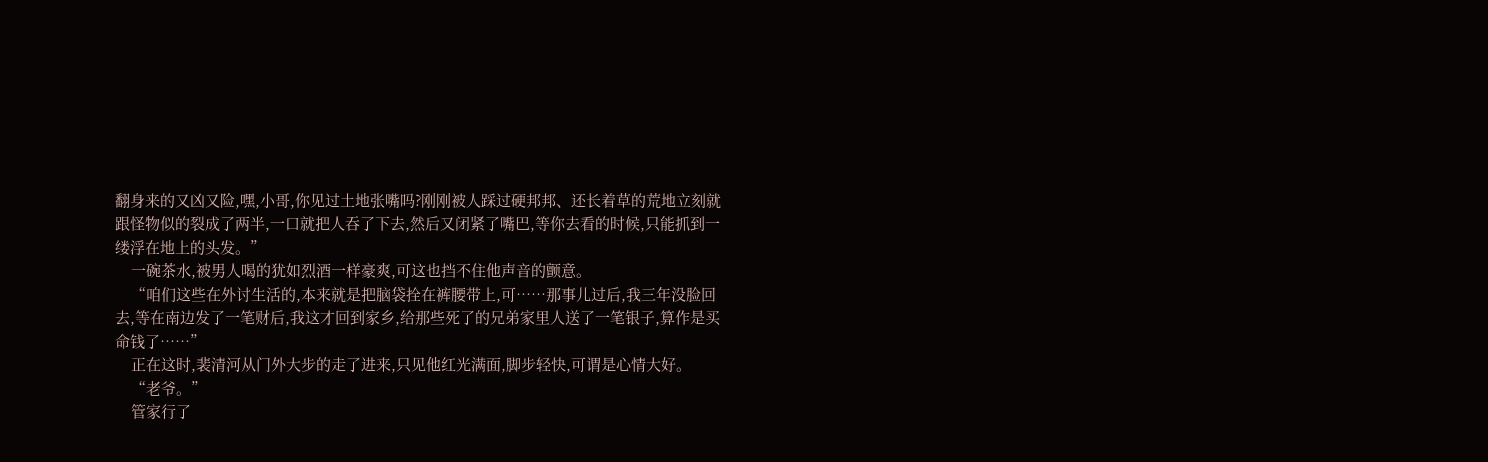翻身来的又凶又险,嘿,小哥,你见过土地张嘴吗?刚刚被人踩过硬邦邦、还长着草的荒地立刻就跟怪物似的裂成了两半,一口就把人吞了下去,然后又闭紧了嘴巴,等你去看的时候,只能抓到一缕浮在地上的头发。”
    一碗茶水,被男人喝的犹如烈酒一样豪爽,可这也挡不住他声音的颤意。
    “咱们这些在外讨生活的,本来就是把脑袋拴在裤腰带上,可……那事儿过后,我三年没脸回去,等在南边发了一笔财后,我这才回到家乡,给那些死了的兄弟家里人送了一笔银子,算作是买命钱了……”
    正在这时,裴清河从门外大步的走了进来,只见他红光满面,脚步轻快,可谓是心情大好。
    “老爷。”
    管家行了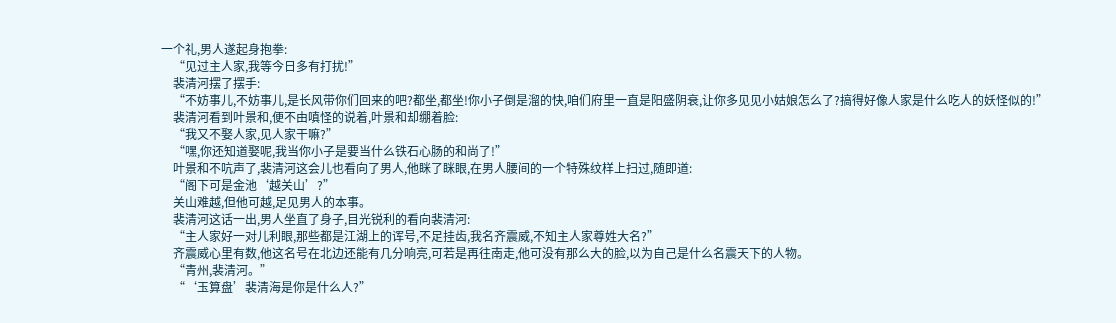一个礼,男人遂起身抱拳:
    “见过主人家,我等今日多有打扰!”
    裴清河摆了摆手:
    “不妨事儿,不妨事儿,是长风带你们回来的吧?都坐,都坐!你小子倒是溜的快,咱们府里一直是阳盛阴衰,让你多见见小姑娘怎么了?搞得好像人家是什么吃人的妖怪似的!”
    裴清河看到叶景和,便不由嗔怪的说着,叶景和却绷着脸:
    “我又不娶人家,见人家干嘛?”
    “嘿,你还知道娶呢,我当你小子是要当什么铁石心肠的和尚了!”
    叶景和不吭声了,裴清河这会儿也看向了男人,他眯了眯眼,在男人腰间的一个特殊纹样上扫过,随即道:
    “阁下可是金池‘越关山’?”
    关山难越,但他可越,足见男人的本事。
    裴清河这话一出,男人坐直了身子,目光锐利的看向裴清河:
    “主人家好一对儿利眼,那些都是江湖上的诨号,不足挂齿,我名齐震威,不知主人家尊姓大名?”
    齐震威心里有数,他这名号在北边还能有几分响亮,可若是再往南走,他可没有那么大的脸,以为自己是什么名震天下的人物。
    “青州,裴清河。”
    “‘玉算盘’裴清海是你是什么人?”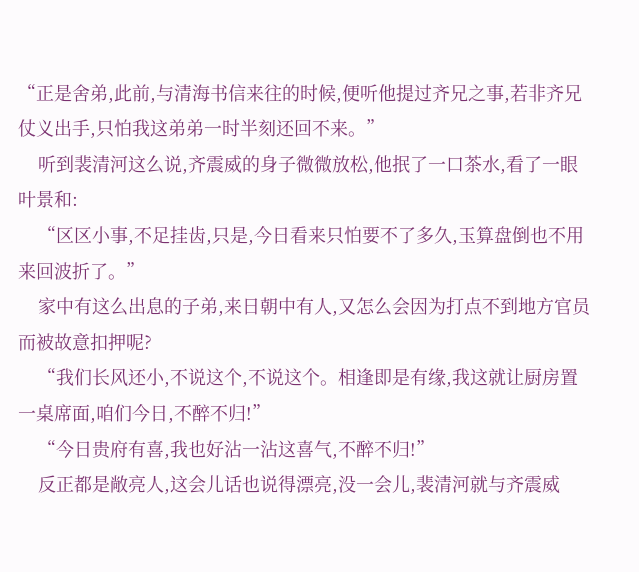“正是舍弟,此前,与清海书信来往的时候,便听他提过齐兄之事,若非齐兄仗义出手,只怕我这弟弟一时半刻还回不来。”
    听到裴清河这么说,齐震威的身子微微放松,他抿了一口茶水,看了一眼叶景和:
    “区区小事,不足挂齿,只是,今日看来只怕要不了多久,玉算盘倒也不用来回波折了。”
    家中有这么出息的子弟,来日朝中有人,又怎么会因为打点不到地方官员而被故意扣押呢?
    “我们长风还小,不说这个,不说这个。相逢即是有缘,我这就让厨房置一桌席面,咱们今日,不醉不归!”
    “今日贵府有喜,我也好沾一沾这喜气,不醉不归!”
    反正都是敞亮人,这会儿话也说得漂亮,没一会儿,裴清河就与齐震威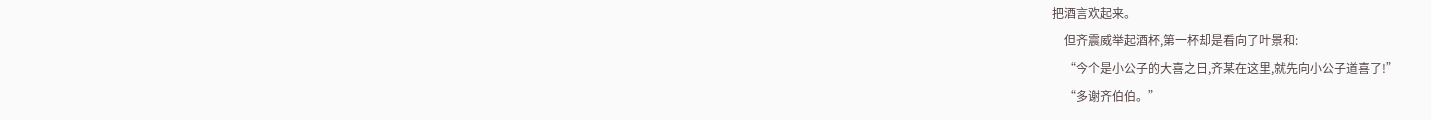把酒言欢起来。
    但齐震威举起酒杯,第一杯却是看向了叶景和:
    “今个是小公子的大喜之日,齐某在这里,就先向小公子道喜了!”
    “多谢齐伯伯。”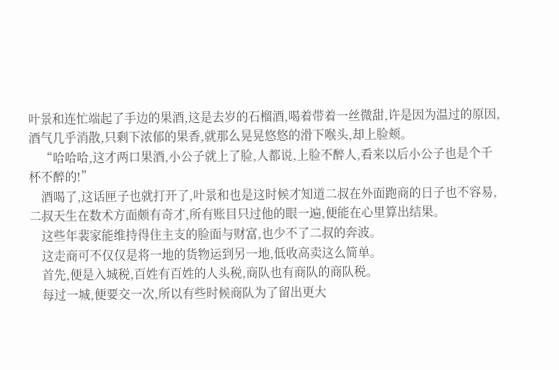叶景和连忙端起了手边的果酒,这是去岁的石榴酒,喝着带着一丝微甜,许是因为温过的原因,酒气几乎消散,只剩下浓郁的果香,就那么晃晃悠悠的滑下喉头,却上脸颊。
    “哈哈哈,这才两口果酒,小公子就上了脸,人都说,上脸不醉人,看来以后小公子也是个千杯不醉的!”
    酒喝了,这话匣子也就打开了,叶景和也是这时候才知道二叔在外面跑商的日子也不容易,二叔天生在数术方面颇有奇才,所有账目只过他的眼一遍,便能在心里算出结果。
    这些年裴家能维持得住主支的脸面与财富,也少不了二叔的奔波。
    这走商可不仅仅是将一地的货物运到另一地,低收高卖这么简单。
    首先,便是入城税,百姓有百姓的人头税,商队也有商队的商队税。
    每过一城,便要交一次,所以有些时候商队为了留出更大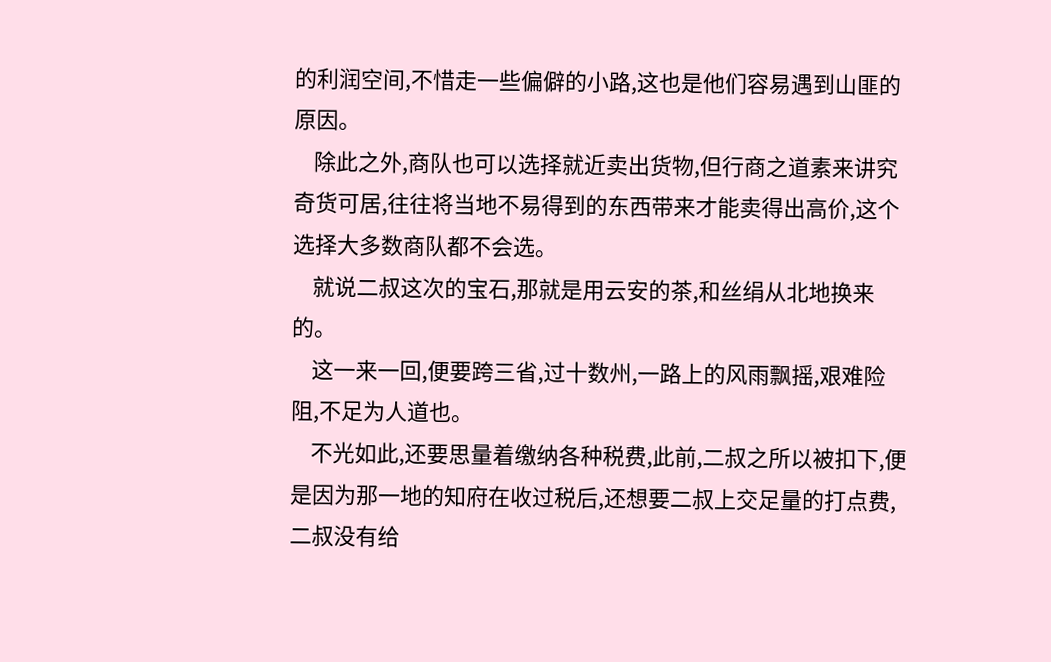的利润空间,不惜走一些偏僻的小路,这也是他们容易遇到山匪的原因。
    除此之外,商队也可以选择就近卖出货物,但行商之道素来讲究奇货可居,往往将当地不易得到的东西带来才能卖得出高价,这个选择大多数商队都不会选。
    就说二叔这次的宝石,那就是用云安的茶,和丝绢从北地换来的。
    这一来一回,便要跨三省,过十数州,一路上的风雨飘摇,艰难险阻,不足为人道也。
    不光如此,还要思量着缴纳各种税费,此前,二叔之所以被扣下,便是因为那一地的知府在收过税后,还想要二叔上交足量的打点费,二叔没有给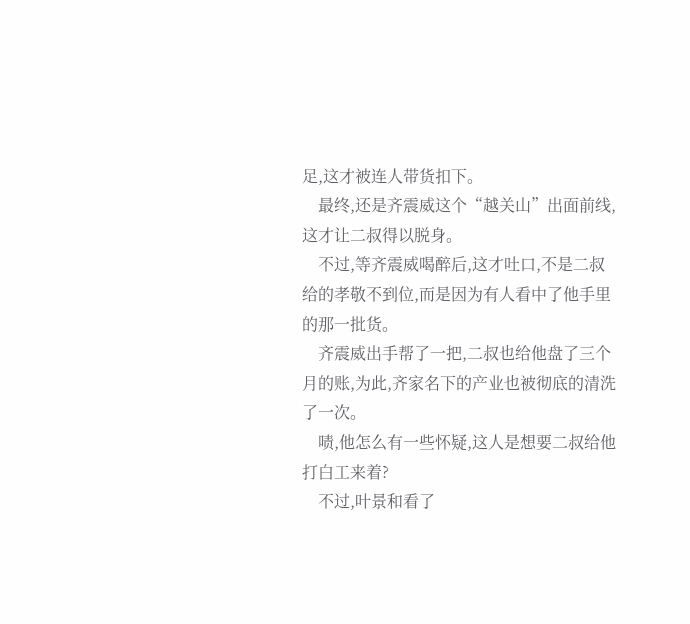足,这才被连人带货扣下。
    最终,还是齐震威这个“越关山”出面前线,这才让二叔得以脱身。
    不过,等齐震威喝醉后,这才吐口,不是二叔给的孝敬不到位,而是因为有人看中了他手里的那一批货。
    齐震威出手帮了一把,二叔也给他盘了三个月的账,为此,齐家名下的产业也被彻底的清洗了一次。
    啧,他怎么有一些怀疑,这人是想要二叔给他打白工来着?
    不过,叶景和看了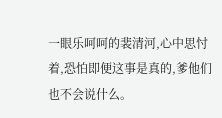一眼乐呵呵的裴清河,心中思忖着,恐怕即便这事是真的,爹他们也不会说什么。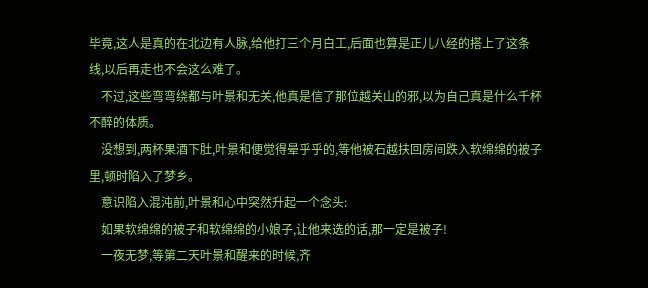毕竟,这人是真的在北边有人脉,给他打三个月白工,后面也算是正儿八经的搭上了这条线,以后再走也不会这么难了。
    不过,这些弯弯绕都与叶景和无关,他真是信了那位越关山的邪,以为自己真是什么千杯不醉的体质。
    没想到,两杯果酒下肚,叶景和便觉得晕乎乎的,等他被石越扶回房间跌入软绵绵的被子里,顿时陷入了梦乡。
    意识陷入混沌前,叶景和心中突然升起一个念头:
    如果软绵绵的被子和软绵绵的小娘子,让他来选的话,那一定是被子!
    一夜无梦,等第二天叶景和醒来的时候,齐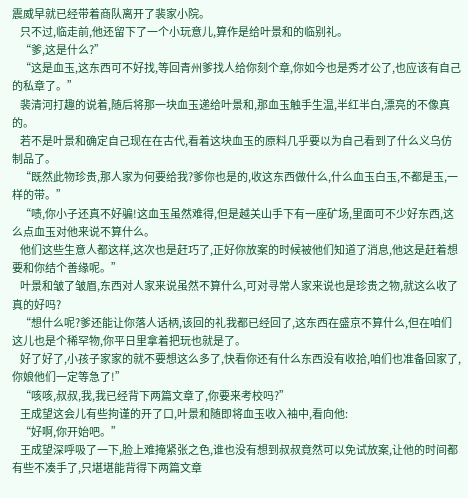震威早就已经带着商队离开了裴家小院。
    只不过,临走前,他还留下了一个小玩意儿,算作是给叶景和的临别礼。
    “爹,这是什么?”
    “这是血玉,这东西可不好找,等回青州爹找人给你刻个章,你如今也是秀才公了,也应该有自己的私章了。”
    裴清河打趣的说着,随后将那一块血玉递给叶景和,那血玉触手生温,半红半白,漂亮的不像真的。
    若不是叶景和确定自己现在在古代,看着这块血玉的原料几乎要以为自己看到了什么义乌仿制品了。
    “既然此物珍贵,那人家为何要给我?爹你也是的,收这东西做什么,什么血玉白玉,不都是玉,一样的带。”
    “啧,你小子还真不好骗!这血玉虽然难得,但是越关山手下有一座矿场,里面可不少好东西,这么点血玉对他来说不算什么。
    他们这些生意人都这样,这次也是赶巧了,正好你放案的时候被他们知道了消息,他这是赶着想要和你结个善缘呢。”
    叶景和皱了皱眉,东西对人家来说虽然不算什么,可对寻常人家来说也是珍贵之物,就这么收了真的好吗?
    “想什么呢?爹还能让你落人话柄,该回的礼我都已经回了,这东西在盛京不算什么,但在咱们这儿也是个稀罕物,你平日里拿着把玩也就是了。
    好了好了,小孩子家家的就不要想这么多了,快看你还有什么东西没有收拾,咱们也准备回家了,你娘他们一定等急了!”
    “咳咳,叔叔,我,我已经背下两篇文章了,你要来考校吗?”
    王成望这会儿有些拘谨的开了口,叶景和随即将血玉收入袖中,看向他:
    “好啊,你开始吧。”
    王成望深呼吸了一下,脸上难掩紧张之色,谁也没有想到叔叔竟然可以免试放案,让他的时间都有些不凑手了,只堪堪能背得下两篇文章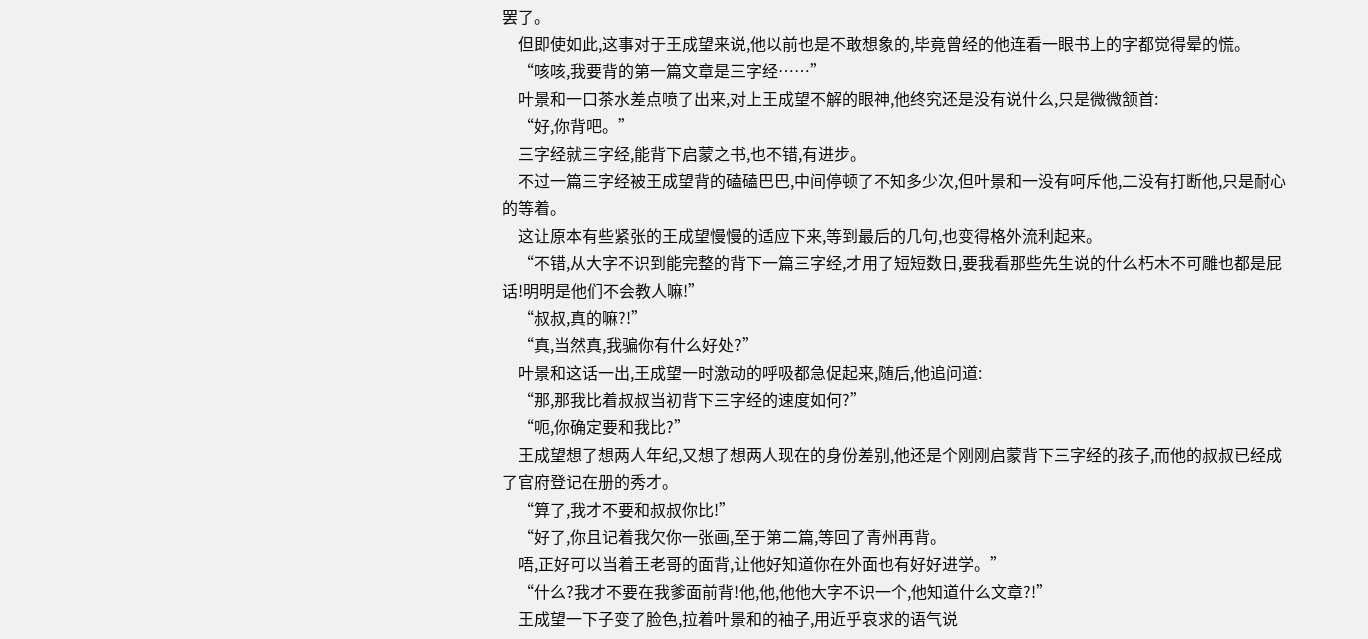罢了。
    但即使如此,这事对于王成望来说,他以前也是不敢想象的,毕竟曾经的他连看一眼书上的字都觉得晕的慌。
    “咳咳,我要背的第一篇文章是三字经……”
    叶景和一口茶水差点喷了出来,对上王成望不解的眼神,他终究还是没有说什么,只是微微颔首:
    “好,你背吧。”
    三字经就三字经,能背下启蒙之书,也不错,有进步。
    不过一篇三字经被王成望背的磕磕巴巴,中间停顿了不知多少次,但叶景和一没有呵斥他,二没有打断他,只是耐心的等着。
    这让原本有些紧张的王成望慢慢的适应下来,等到最后的几句,也变得格外流利起来。
    “不错,从大字不识到能完整的背下一篇三字经,才用了短短数日,要我看那些先生说的什么朽木不可雕也都是屁话!明明是他们不会教人嘛!”
    “叔叔,真的嘛?!”
    “真,当然真,我骗你有什么好处?”
    叶景和这话一出,王成望一时激动的呼吸都急促起来,随后,他追问道:
    “那,那我比着叔叔当初背下三字经的速度如何?”
    “呃,你确定要和我比?”
    王成望想了想两人年纪,又想了想两人现在的身份差别,他还是个刚刚启蒙背下三字经的孩子,而他的叔叔已经成了官府登记在册的秀才。
    “算了,我才不要和叔叔你比!”
    “好了,你且记着我欠你一张画,至于第二篇,等回了青州再背。
    唔,正好可以当着王老哥的面背,让他好知道你在外面也有好好进学。”
    “什么?我才不要在我爹面前背!他,他,他他大字不识一个,他知道什么文章?!”
    王成望一下子变了脸色,拉着叶景和的袖子,用近乎哀求的语气说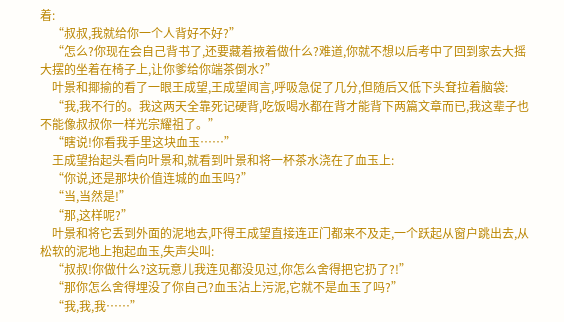着:
    “叔叔,我就给你一个人背好不好?”
    “怎么?你现在会自己背书了,还要藏着掖着做什么?难道,你就不想以后考中了回到家去大摇大摆的坐着在椅子上,让你爹给你端茶倒水?”
    叶景和揶揄的看了一眼王成望,王成望闻言,呼吸急促了几分,但随后又低下头耷拉着脑袋:
    “我,我不行的。我这两天全靠死记硬背,吃饭喝水都在背才能背下两篇文章而已,我这辈子也不能像叔叔你一样光宗耀祖了。”
    “瞎说!你看我手里这块血玉……”
    王成望抬起头看向叶景和,就看到叶景和将一杯茶水浇在了血玉上:
    “你说,还是那块价值连城的血玉吗?”
    “当,当然是!”
    “那,这样呢?”
    叶景和将它丢到外面的泥地去,吓得王成望直接连正门都来不及走,一个跃起从窗户跳出去,从松软的泥地上抱起血玉,失声尖叫:
    “叔叔!你做什么?这玩意儿我连见都没见过,你怎么舍得把它扔了?!”
    “那你怎么舍得埋没了你自己?血玉沾上污泥,它就不是血玉了吗?”
    “我,我,我……”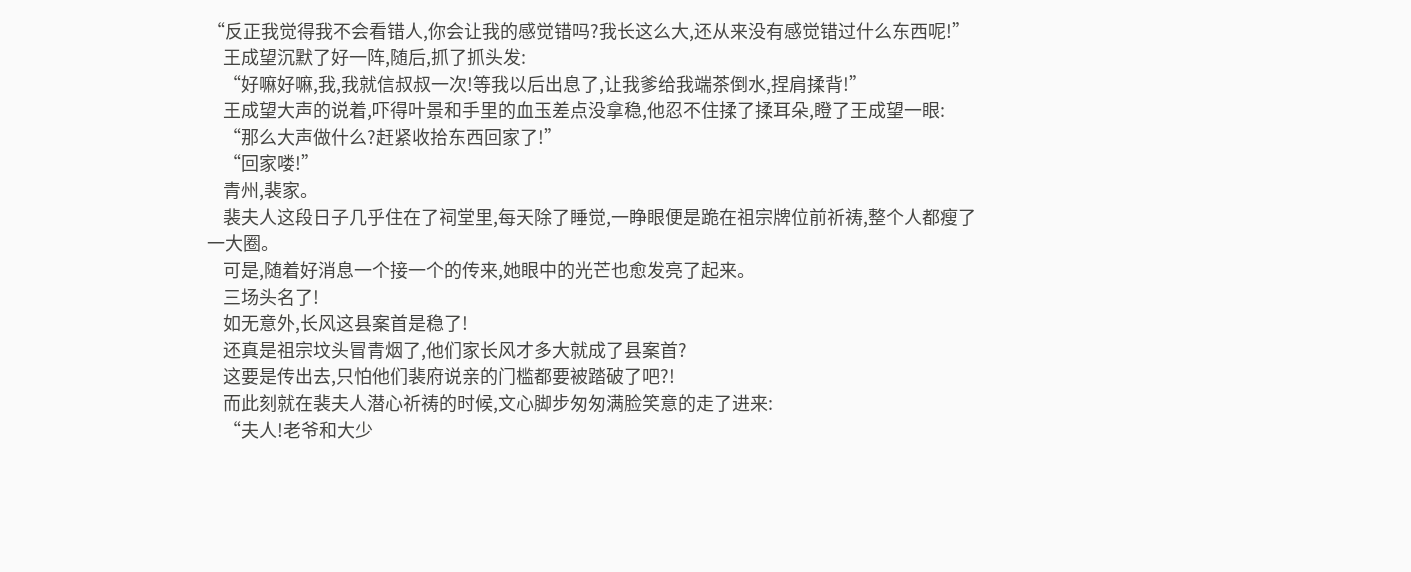“反正我觉得我不会看错人,你会让我的感觉错吗?我长这么大,还从来没有感觉错过什么东西呢!”
    王成望沉默了好一阵,随后,抓了抓头发:
    “好嘛好嘛,我,我就信叔叔一次!等我以后出息了,让我爹给我端茶倒水,捏肩揉背!”
    王成望大声的说着,吓得叶景和手里的血玉差点没拿稳,他忍不住揉了揉耳朵,瞪了王成望一眼:
    “那么大声做什么?赶紧收拾东西回家了!”
    “回家喽!”
    青州,裴家。
    裴夫人这段日子几乎住在了祠堂里,每天除了睡觉,一睁眼便是跪在祖宗牌位前祈祷,整个人都瘦了一大圈。
    可是,随着好消息一个接一个的传来,她眼中的光芒也愈发亮了起来。
    三场头名了!
    如无意外,长风这县案首是稳了!
    还真是祖宗坟头冒青烟了,他们家长风才多大就成了县案首?
    这要是传出去,只怕他们裴府说亲的门槛都要被踏破了吧?!
    而此刻就在裴夫人潜心祈祷的时候,文心脚步匆匆满脸笑意的走了进来:
    “夫人!老爷和大少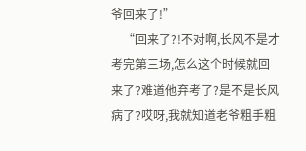爷回来了!”
    “回来了?!不对啊,长风不是才考完第三场,怎么这个时候就回来了?难道他弃考了?是不是长风病了?哎呀,我就知道老爷粗手粗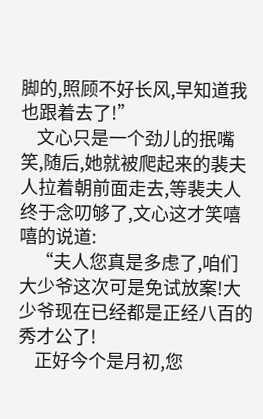脚的,照顾不好长风,早知道我也跟着去了!”
    文心只是一个劲儿的抿嘴笑,随后,她就被爬起来的裴夫人拉着朝前面走去,等裴夫人终于念叨够了,文心这才笑嘻嘻的说道:
    “夫人您真是多虑了,咱们大少爷这次可是免试放案!大少爷现在已经都是正经八百的秀才公了!
    正好今个是月初,您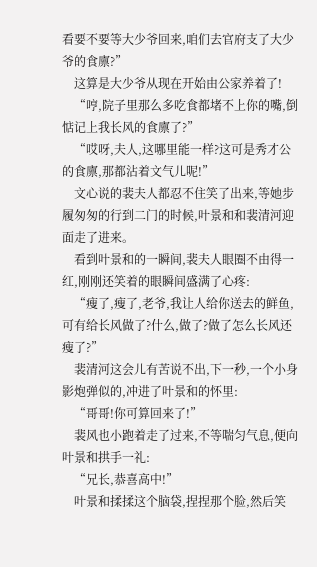看要不要等大少爷回来,咱们去官府支了大少爷的食廪?”
    这算是大少爷从现在开始由公家养着了!
    “哼,院子里那么多吃食都堵不上你的嘴,倒惦记上我长风的食廪了?”
    “哎呀,夫人,这哪里能一样?这可是秀才公的食廪,那都沾着文气儿呢!”
    文心说的裴夫人都忍不住笑了出来,等她步履匆匆的行到二门的时候,叶景和和裴清河迎面走了进来。
    看到叶景和的一瞬间,裴夫人眼圈不由得一红,刚刚还笑着的眼瞬间盛满了心疼:
    “瘦了,瘦了,老爷,我让人给你送去的鲜鱼,可有给长风做了?什么,做了?做了怎么长风还瘦了?”
    裴清河这会儿有苦说不出,下一秒,一个小身影炮弹似的,冲进了叶景和的怀里:
    “哥哥!你可算回来了!”
    裴风也小跑着走了过来,不等喘匀气息,便向叶景和拱手一礼:
    “兄长,恭喜高中!”
    叶景和揉揉这个脑袋,捏捏那个脸,然后笑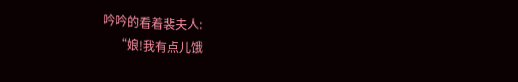吟吟的看着裴夫人:
    “娘!我有点儿饿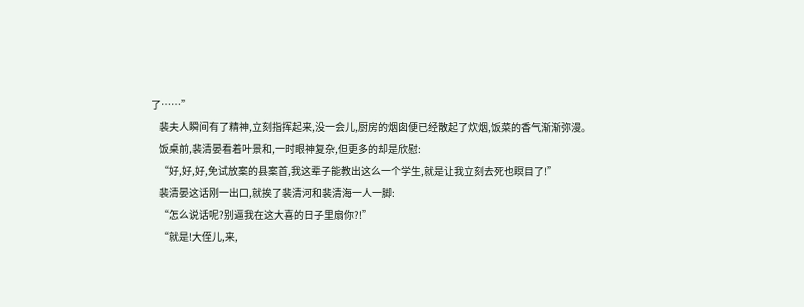了……”
    裴夫人瞬间有了精神,立刻指挥起来,没一会儿,厨房的烟囱便已经散起了炊烟,饭菜的香气渐渐弥漫。
    饭桌前,裴清晏看着叶景和,一时眼神复杂,但更多的却是欣慰:
    “好,好,好,免试放案的县案首,我这辈子能教出这么一个学生,就是让我立刻去死也瞑目了!”
    裴清晏这话刚一出口,就挨了裴清河和裴清海一人一脚:
    “怎么说话呢?别逼我在这大喜的日子里扇你?!”
    “就是!大侄儿,来,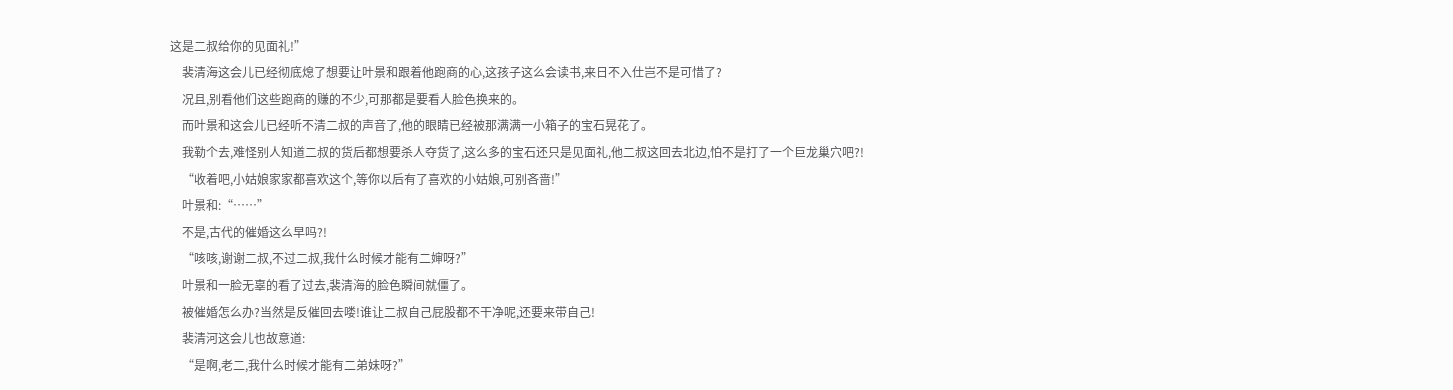这是二叔给你的见面礼!”
    裴清海这会儿已经彻底熄了想要让叶景和跟着他跑商的心,这孩子这么会读书,来日不入仕岂不是可惜了?
    况且,别看他们这些跑商的赚的不少,可那都是要看人脸色换来的。
    而叶景和这会儿已经听不清二叔的声音了,他的眼睛已经被那满满一小箱子的宝石晃花了。
    我勒个去,难怪别人知道二叔的货后都想要杀人夺货了,这么多的宝石还只是见面礼,他二叔这回去北边,怕不是打了一个巨龙巢穴吧?!
    “收着吧,小姑娘家家都喜欢这个,等你以后有了喜欢的小姑娘,可别吝啬!”
    叶景和:“……”
    不是,古代的催婚这么早吗?!
    “咳咳,谢谢二叔,不过二叔,我什么时候才能有二婶呀?”
    叶景和一脸无辜的看了过去,裴清海的脸色瞬间就僵了。
    被催婚怎么办?当然是反催回去喽!谁让二叔自己屁股都不干净呢,还要来带自己!
    裴清河这会儿也故意道:
    “是啊,老二,我什么时候才能有二弟妹呀?”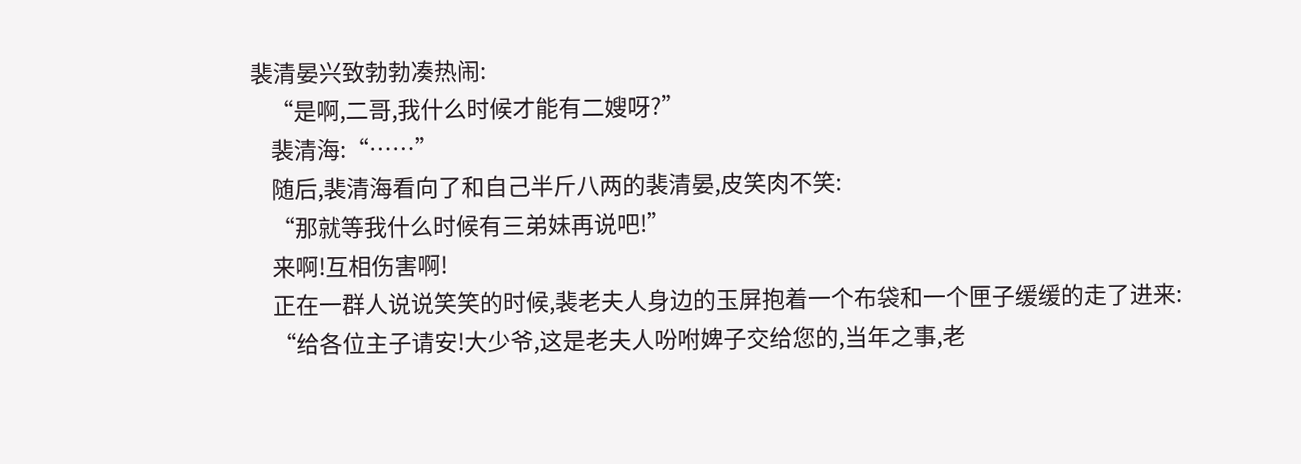裴清晏兴致勃勃凑热闹:
    “是啊,二哥,我什么时候才能有二嫂呀?”
    裴清海:“……”
    随后,裴清海看向了和自己半斤八两的裴清晏,皮笑肉不笑:
    “那就等我什么时候有三弟妹再说吧!”
    来啊!互相伤害啊!
    正在一群人说说笑笑的时候,裴老夫人身边的玉屏抱着一个布袋和一个匣子缓缓的走了进来:
    “给各位主子请安!大少爷,这是老夫人吩咐婢子交给您的,当年之事,老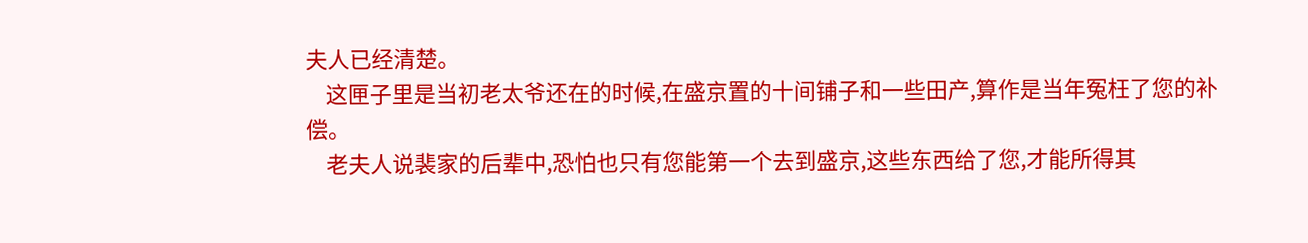夫人已经清楚。
    这匣子里是当初老太爷还在的时候,在盛京置的十间铺子和一些田产,算作是当年冤枉了您的补偿。
    老夫人说裴家的后辈中,恐怕也只有您能第一个去到盛京,这些东西给了您,才能所得其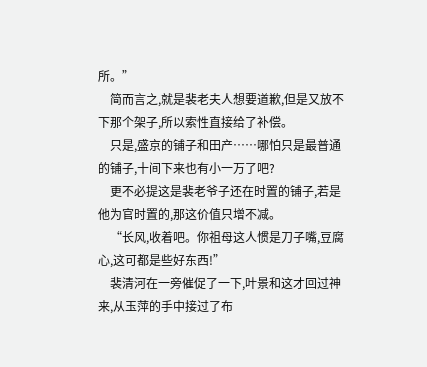所。”
    简而言之,就是裴老夫人想要道歉,但是又放不下那个架子,所以索性直接给了补偿。
    只是,盛京的铺子和田产……哪怕只是最普通的铺子,十间下来也有小一万了吧?
    更不必提这是裴老爷子还在时置的铺子,若是他为官时置的,那这价值只增不减。
    “长风,收着吧。你祖母这人惯是刀子嘴,豆腐心,这可都是些好东西!”
    裴清河在一旁催促了一下,叶景和这才回过神来,从玉萍的手中接过了布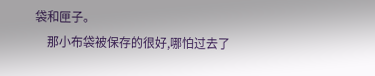袋和匣子。
    那小布袋被保存的很好,哪怕过去了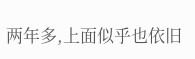两年多,上面似乎也依旧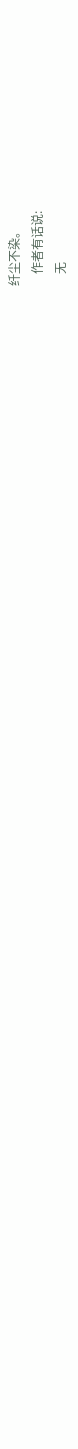纤尘不染。
    作者有话说:
    无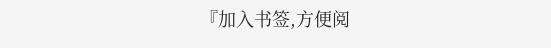『加入书签,方便阅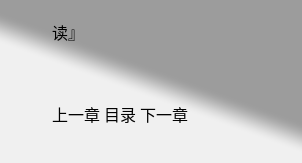读』


上一章 目录 下一章